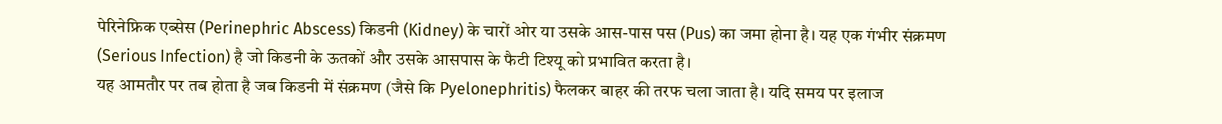पेरिनेफ्रिक एब्सेस (Perinephric Abscess) किडनी (Kidney) के चारों ओर या उसके आस-पास पस (Pus) का जमा होना है। यह एक गंभीर संक्रमण (Serious Infection) है जो किडनी के ऊतकों और उसके आसपास के फैटी टिश्यू को प्रभावित करता है।
यह आमतौर पर तब होता है जब किडनी में संक्रमण (जैसे कि Pyelonephritis) फैलकर बाहर की तरफ चला जाता है। यदि समय पर इलाज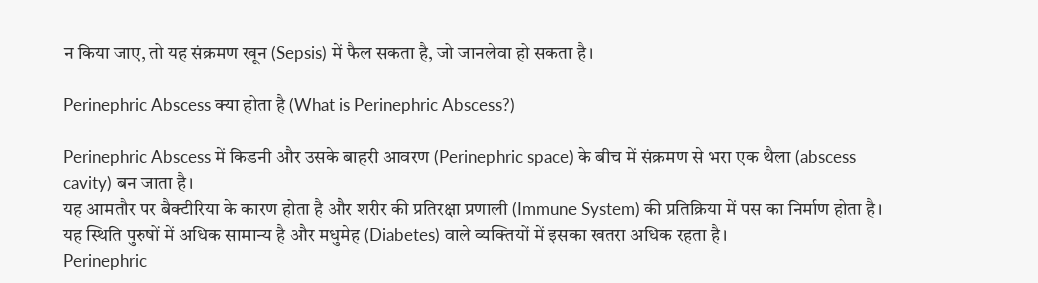न किया जाए, तो यह संक्रमण खून (Sepsis) में फैल सकता है, जो जानलेवा हो सकता है।

Perinephric Abscess क्या होता है (What is Perinephric Abscess?)

Perinephric Abscess में किडनी और उसके बाहरी आवरण (Perinephric space) के बीच में संक्रमण से भरा एक थैला (abscess cavity) बन जाता है।
यह आमतौर पर बैक्टीरिया के कारण होता है और शरीर की प्रतिरक्षा प्रणाली (Immune System) की प्रतिक्रिया में पस का निर्माण होता है।
यह स्थिति पुरुषों में अधिक सामान्य है और मधुमेह (Diabetes) वाले व्यक्तियों में इसका खतरा अधिक रहता है।
Perinephric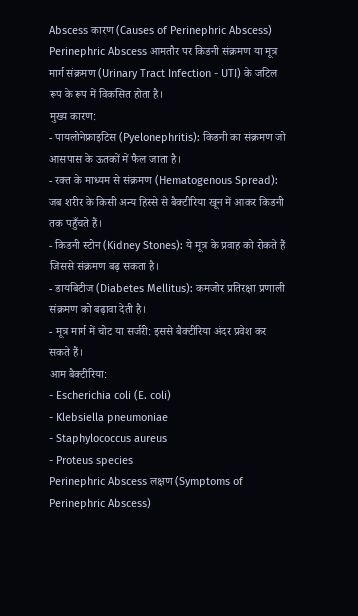Abscess कारण (Causes of Perinephric Abscess)
Perinephric Abscess आमतौर पर किडनी संक्रमण या मूत्र मार्ग संक्रमण (Urinary Tract Infection - UTI) के जटिल रूप के रूप में विकसित होता है।
मुख्य कारण:
- पायलोनेफ्राइटिस (Pyelonephritis): किडनी का संक्रमण जो आसपास के ऊतकों में फैल जाता है।
- रक्त के माध्यम से संक्रमण (Hematogenous Spread): जब शरीर के किसी अन्य हिस्से से बैक्टीरिया खून में आकर किडनी तक पहुँचते हैं।
- किडनी स्टोन (Kidney Stones): ये मूत्र के प्रवाह को रोकते हैं जिससे संक्रमण बढ़ सकता है।
- डायबिटीज (Diabetes Mellitus): कमजोर प्रतिरक्षा प्रणाली संक्रमण को बढ़ावा देती है।
- मूत्र मार्ग में चोट या सर्जरी: इससे बैक्टीरिया अंदर प्रवेश कर सकते हैं।
आम बैक्टीरिया:
- Escherichia coli (E. coli)
- Klebsiella pneumoniae
- Staphylococcus aureus
- Proteus species
Perinephric Abscess लक्षण (Symptoms of Perinephric Abscess)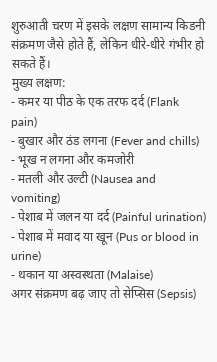शुरुआती चरण में इसके लक्षण सामान्य किडनी संक्रमण जैसे होते हैं, लेकिन धीरे-धीरे गंभीर हो सकते हैं।
मुख्य लक्षण:
- कमर या पीठ के एक तरफ दर्द (Flank pain)
- बुखार और ठंड लगना (Fever and chills)
- भूख न लगना और कमजोरी
- मतली और उल्टी (Nausea and vomiting)
- पेशाब में जलन या दर्द (Painful urination)
- पेशाब में मवाद या खून (Pus or blood in urine)
- थकान या अस्वस्थता (Malaise)
अगर संक्रमण बढ़ जाए तो सेप्सिस (Sepsis)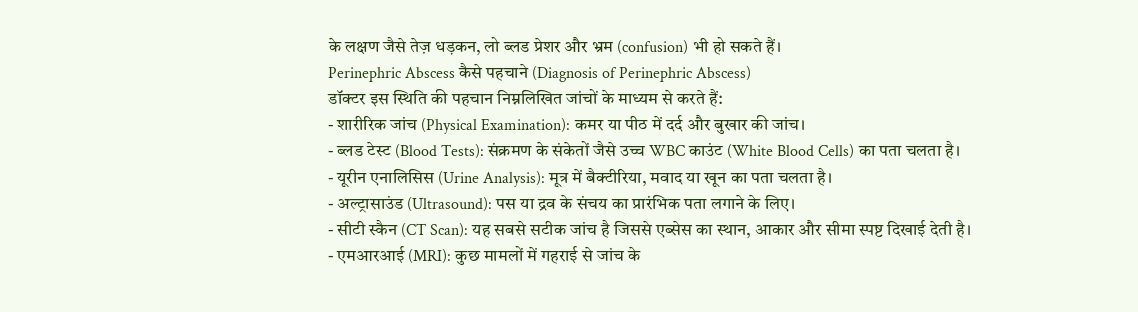के लक्षण जैसे तेज़ धड़कन, लो ब्लड प्रेशर और भ्रम (confusion) भी हो सकते हैं।
Perinephric Abscess कैसे पहचाने (Diagnosis of Perinephric Abscess)
डॉक्टर इस स्थिति की पहचान निम्नलिखित जांचों के माध्यम से करते हैं:
- शारीरिक जांच (Physical Examination): कमर या पीठ में दर्द और बुखार की जांच।
- ब्लड टेस्ट (Blood Tests): संक्रमण के संकेतों जैसे उच्च WBC काउंट (White Blood Cells) का पता चलता है।
- यूरीन एनालिसिस (Urine Analysis): मूत्र में बैक्टीरिया, मवाद या खून का पता चलता है।
- अल्ट्रासाउंड (Ultrasound): पस या द्रव के संचय का प्रारंभिक पता लगाने के लिए।
- सीटी स्कैन (CT Scan): यह सबसे सटीक जांच है जिससे एब्सेस का स्थान, आकार और सीमा स्पष्ट दिखाई देती है।
- एमआरआई (MRI): कुछ मामलों में गहराई से जांच के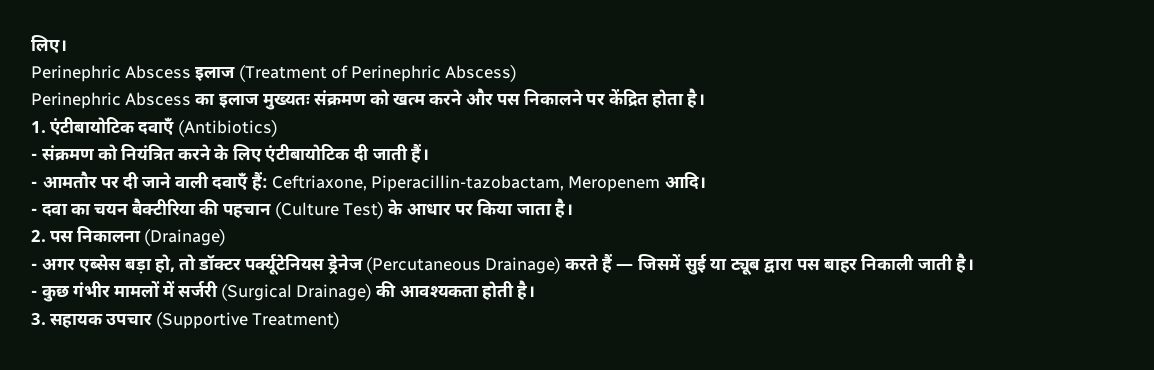लिए।
Perinephric Abscess इलाज (Treatment of Perinephric Abscess)
Perinephric Abscess का इलाज मुख्यतः संक्रमण को खत्म करने और पस निकालने पर केंद्रित होता है।
1. एंटीबायोटिक दवाएँ (Antibiotics)
- संक्रमण को नियंत्रित करने के लिए एंटीबायोटिक दी जाती हैं।
- आमतौर पर दी जाने वाली दवाएँ हैं: Ceftriaxone, Piperacillin-tazobactam, Meropenem आदि।
- दवा का चयन बैक्टीरिया की पहचान (Culture Test) के आधार पर किया जाता है।
2. पस निकालना (Drainage)
- अगर एब्सेस बड़ा हो, तो डॉक्टर पर्क्यूटेनियस ड्रेनेज (Percutaneous Drainage) करते हैं — जिसमें सुई या ट्यूब द्वारा पस बाहर निकाली जाती है।
- कुछ गंभीर मामलों में सर्जरी (Surgical Drainage) की आवश्यकता होती है।
3. सहायक उपचार (Supportive Treatment)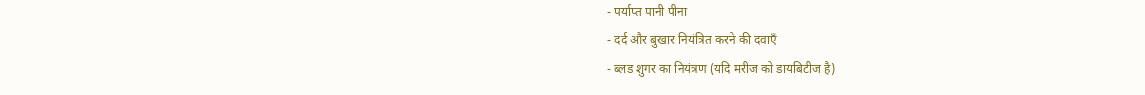- पर्याप्त पानी पीना
- दर्द और बुखार नियंत्रित करने की दवाएँ
- ब्लड शुगर का नियंत्रण (यदि मरीज को डायबिटीज है)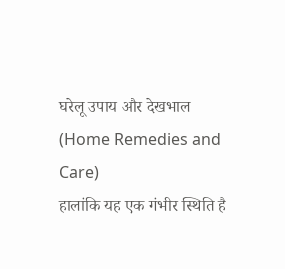घरेलू उपाय और देखभाल (Home Remedies and Care)
हालांकि यह एक गंभीर स्थिति है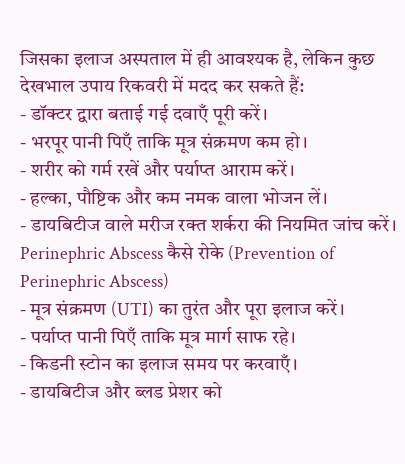जिसका इलाज अस्पताल में ही आवश्यक है, लेकिन कुछ देखभाल उपाय रिकवरी में मदद कर सकते हैं:
- डॉक्टर द्वारा बताई गई दवाएँ पूरी करें।
- भरपूर पानी पिएँ ताकि मूत्र संक्रमण कम हो।
- शरीर को गर्म रखें और पर्याप्त आराम करें।
- हल्का, पौष्टिक और कम नमक वाला भोजन लें।
- डायबिटीज वाले मरीज रक्त शर्करा की नियमित जांच करें।
Perinephric Abscess कैसे रोके (Prevention of Perinephric Abscess)
- मूत्र संक्रमण (UTI) का तुरंत और पूरा इलाज करें।
- पर्याप्त पानी पिएँ ताकि मूत्र मार्ग साफ रहे।
- किडनी स्टोन का इलाज समय पर करवाएँ।
- डायबिटीज और ब्लड प्रेशर को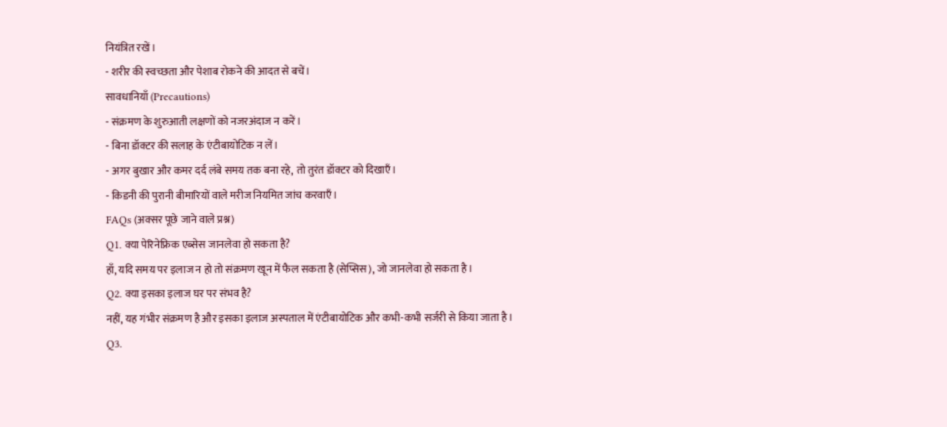नियंत्रित रखें।
- शरीर की स्वच्छता और पेशाब रोकने की आदत से बचें।
सावधानियाँ (Precautions)
- संक्रमण के शुरुआती लक्षणों को नजरअंदाज न करें।
- बिना डॉक्टर की सलाह के एंटीबायोटिक न लें।
- अगर बुखार और कमर दर्द लंबे समय तक बना रहे, तो तुरंत डॉक्टर को दिखाएँ।
- किडनी की पुरानी बीमारियों वाले मरीज नियमित जांच करवाएँ।
FAQs (अक्सर पूछे जाने वाले प्रश्न)
Q1. क्या पेरिनेफ्रिक एब्सेस जानलेवा हो सकता है?
हाँ, यदि समय पर इलाज न हो तो संक्रमण खून में फैल सकता है (सेप्सिस), जो जानलेवा हो सकता है।
Q2. क्या इसका इलाज घर पर संभव है?
नहीं, यह गंभीर संक्रमण है और इसका इलाज अस्पताल में एंटीबायोटिक और कभी-कभी सर्जरी से किया जाता है।
Q3.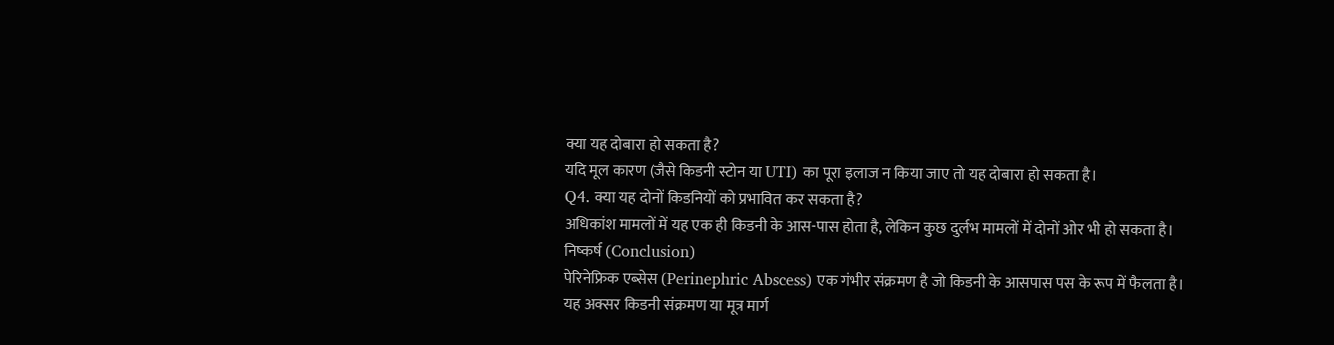क्या यह दोबारा हो सकता है?
यदि मूल कारण (जैसे किडनी स्टोन या UTI) का पूरा इलाज न किया जाए तो यह दोबारा हो सकता है।
Q4. क्या यह दोनों किडनियों को प्रभावित कर सकता है?
अधिकांश मामलों में यह एक ही किडनी के आस-पास होता है, लेकिन कुछ दुर्लभ मामलों में दोनों ओर भी हो सकता है।
निष्कर्ष (Conclusion)
पेरिनेफ्रिक एब्सेस (Perinephric Abscess) एक गंभीर संक्रमण है जो किडनी के आसपास पस के रूप में फैलता है।
यह अक्सर किडनी संक्रमण या मूत्र मार्ग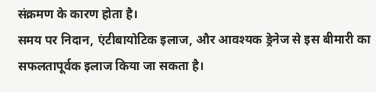संक्रमण के कारण होता है।
समय पर निदान, एंटीबायोटिक इलाज, और आवश्यक ड्रेनेज से इस बीमारी का सफलतापूर्वक इलाज किया जा सकता है।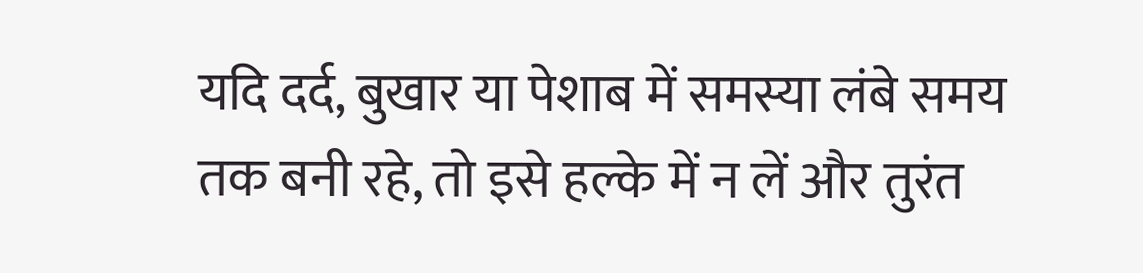यदि दर्द, बुखार या पेशाब में समस्या लंबे समय तक बनी रहे, तो इसे हल्के में न लें और तुरंत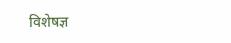विशेषज्ञ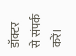डॉक्टर से संपर्क करें।